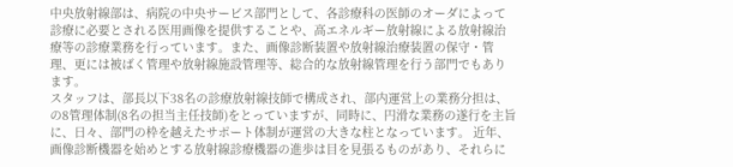中央放射線部は、病院の中央サービス部門として、各診療科の医師のオーダによって診療に必要とされる医用画像を提供することや、高エネルギー放射線による放射線治療等の診療業務を行っています。また、画像診断装置や放射線治療装置の保守・管理、更には被ばく管理や放射線施設管理等、総合的な放射線管理を行う部門でもあります。
スタッフは、部長以下38名の診療放射線技師で構成され、部内運営上の業務分担は、
の8管理体制(8名の担当主任技師)をとっていますが、同時に、円滑な業務の遂行を主旨に、日々、部門の枠を越えたサポート体制が運営の大きな柱となっています。 近年、画像診断機器を始めとする放射線診療機器の進歩は目を見張るものがあり、それらに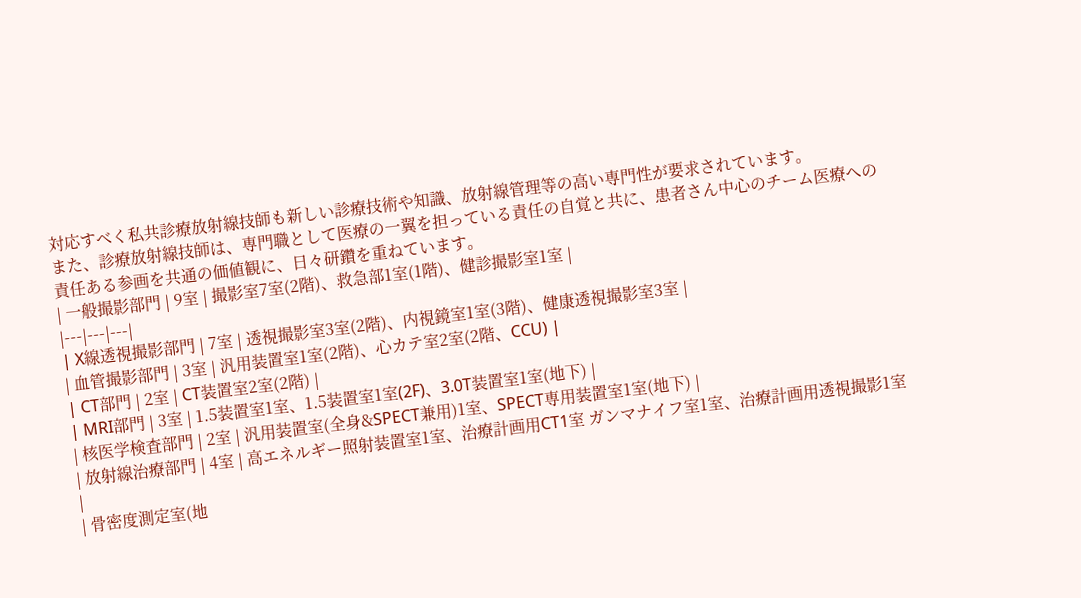対応すべく私共診療放射線技師も新しい診療技術や知識、放射線管理等の高い専門性が要求されています。
また、診療放射線技師は、専門職として医療の一翼を担っている責任の自覚と共に、患者さん中心のチーム医療への責任ある参画を共通の価値観に、日々研鑽を重ねています。
| 一般撮影部門 | 9室 | 撮影室7室(2階)、救急部1室(1階)、健診撮影室1室 |
|---|---|---|
| X線透視撮影部門 | 7室 | 透視撮影室3室(2階)、内視鏡室1室(3階)、健康透視撮影室3室 |
| 血管撮影部門 | 3室 | 汎用装置室1室(2階)、心カテ室2室(2階、CCU) |
| CT部門 | 2室 | CT装置室2室(2階) |
| MRI部門 | 3室 | 1.5装置室1室、1.5装置室1室(2F)、3.0T装置室1室(地下) |
| 核医学検査部門 | 2室 | 汎用装置室(全身&SPECT兼用)1室、SPECT専用装置室1室(地下) |
| 放射線治療部門 | 4室 | 高エネルギー照射装置室1室、治療計画用CT1室 ガンマナイフ室1室、治療計画用透視撮影1室 |
| 骨密度測定室(地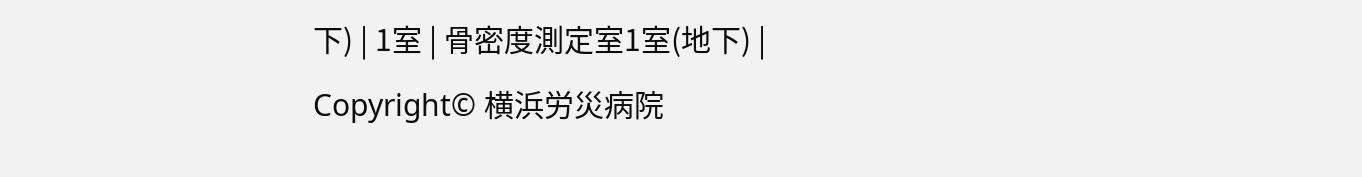下) | 1室 | 骨密度測定室1室(地下) |
Copyright© 横浜労災病院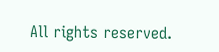All rights reserved.